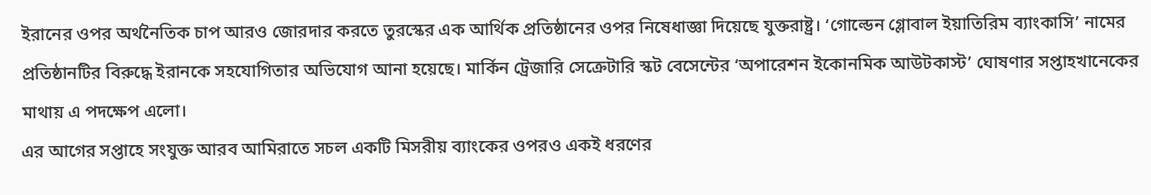ইরানের ওপর অর্থনৈতিক চাপ আরও জোরদার করতে তুরস্কের এক আর্থিক প্রতিষ্ঠানের ওপর নিষেধাজ্ঞা দিয়েছে যুক্তরাষ্ট্র। ‘গোল্ডেন গ্লোবাল ইয়াতিরিম ব্যাংকাসি’ নামের প্রতিষ্ঠানটির বিরুদ্ধে ইরানকে সহযোগিতার অভিযোগ আনা হয়েছে। মার্কিন ট্রেজারি সেক্রেটারি স্কট বেসেন্টের ‘অপারেশন ইকোনমিক আউটকাস্ট’ ঘোষণার সপ্তাহখানেকের মাথায় এ পদক্ষেপ এলো।
এর আগের সপ্তাহে সংযুক্ত আরব আমিরাতে সচল একটি মিসরীয় ব্যাংকের ওপরও একই ধরণের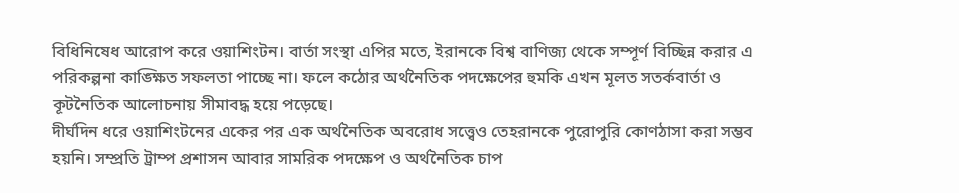বিধিনিষেধ আরোপ করে ওয়াশিংটন। বার্তা সংস্থা এপির মতে, ইরানকে বিশ্ব বাণিজ্য থেকে সম্পূর্ণ বিচ্ছিন্ন করার এ পরিকল্পনা কাঙ্ক্ষিত সফলতা পাচ্ছে না। ফলে কঠোর অর্থনৈতিক পদক্ষেপের হুমকি এখন মূলত সতর্কবার্তা ও কূটনৈতিক আলোচনায় সীমাবদ্ধ হয়ে পড়েছে।
দীর্ঘদিন ধরে ওয়াশিংটনের একের পর এক অর্থনৈতিক অবরোধ সত্ত্বেও তেহরানকে পুরোপুরি কোণঠাসা করা সম্ভব হয়নি। সম্প্রতি ট্রাম্প প্রশাসন আবার সামরিক পদক্ষেপ ও অর্থনৈতিক চাপ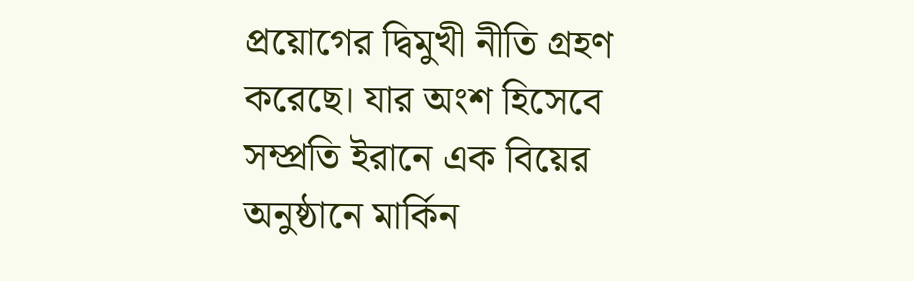প্রয়োগের দ্বিমুখী নীতি গ্রহণ করেছে। যার অংশ হিসেবে সম্প্রতি ইরানে এক বিয়ের অনুষ্ঠানে মার্কিন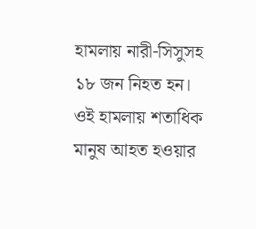হামলায় নারী-সিসুসহ ১৮ জন নিহত হন।
ওই হামলায় শতাধিক মানুষ আহত হওয়ার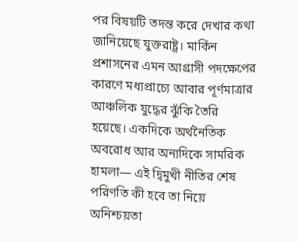পর বিষয়টি তদন্ত করে দেখার কথা জানিয়েছে যুক্তরাষ্ট্র। মার্কিন প্রশাসনের এমন আগ্রাসী পদক্ষেপের কারণে মধ্যপ্রাচ্যে আবার পূর্ণমাত্রার আঞ্চলিক যুদ্ধের ঝুঁকি তৈরি হয়েছে। একদিকে অর্থনৈতিক অবরোধ আর অন্যদিকে সামরিক হামলা— এই দ্বিমুখী নীতির শেষ পরিণতি কী হবে তা নিয়ে অনিশ্চয়তা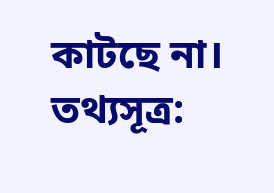কাটছে না।
তথ্যসূত্র: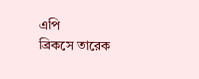এপি
ব্রিকসে তারেক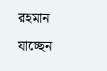রহমান যাচ্ছেন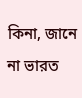কিনা, জানে না ভারত